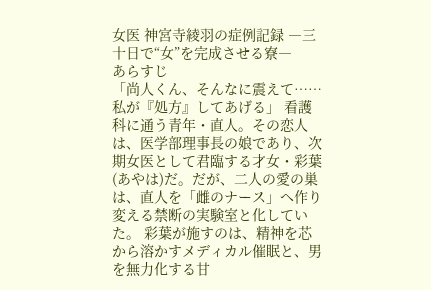女医 神宮寺綾羽の症例記録 ―三十日で“女”を完成させる寮―
あらすじ
「尚人くん、そんなに震えて……私が『処方』してあげる」 看護科に通う青年・直人。その恋人は、医学部理事長の娘であり、次期女医として君臨する才女・彩葉(あやは)だ。だが、二人の愛の巣は、直人を「雌のナース」へ作り変える禁断の実験室と化していた。 彩葉が施すのは、精神を芯から溶かすメディカル催眠と、男を無力化する甘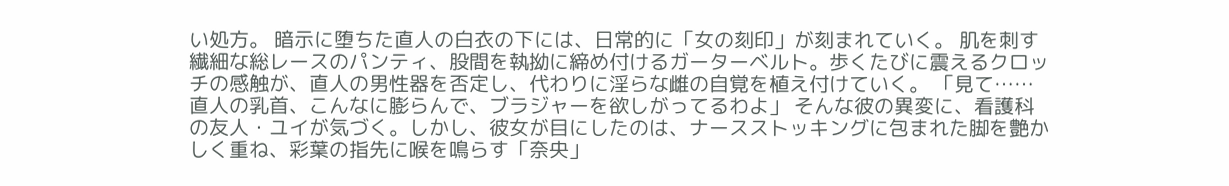い処方。 暗示に堕ちた直人の白衣の下には、日常的に「女の刻印」が刻まれていく。 肌を刺す繊細な総レースのパンティ、股間を執拗に締め付けるガーターベルト。歩くたびに震えるクロッチの感触が、直人の男性器を否定し、代わりに淫らな雌の自覚を植え付けていく。 「見て……直人の乳首、こんなに膨らんで、ブラジャーを欲しがってるわよ」 そんな彼の異変に、看護科の友人・ユイが気づく。しかし、彼女が目にしたのは、ナースストッキングに包まれた脚を艶かしく重ね、彩葉の指先に喉を鳴らす「奈央」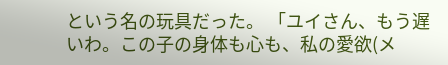という名の玩具だった。 「ユイさん、もう遅いわ。この子の身体も心も、私の愛欲(メ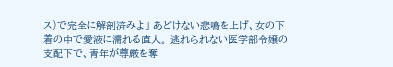ス)で完全に解剖済みよ」 あどけない悲鳴を上げ、女の下着の中で愛液に濡れる直人。 逃れられない医学部令嬢の支配下で、青年が尊厳を奪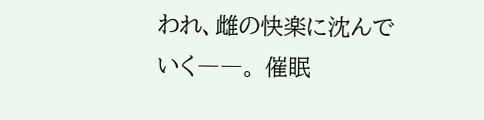われ、雌の快楽に沈んでいく――。 催眠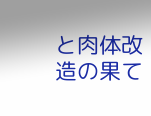と肉体改造の果て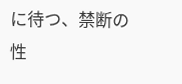に待つ、禁断の性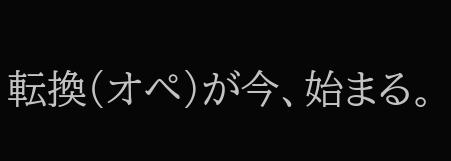転換(オペ)が今、始まる。